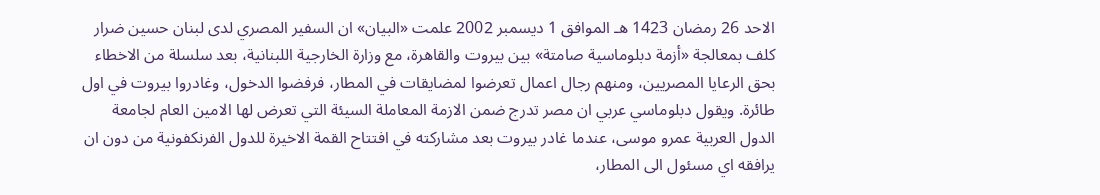الاحد 26 رمضان 1423 هـ الموافق 1 ديسمبر 2002 علمت «البيان» ان السفير المصري لدى لبنان حسين ضرار كلف بمعالجة «أزمة دبلوماسية صامتة» بين بيروت والقاهرة، مع وزارة الخارجية اللبنانية، بعد سلسلة من الاخطاء بحق الرعايا المصريين، ومنهم رجال اعمال تعرضوا لمضايقات في المطار، فرفضوا الدخول، وغادروا بيروت في اول طائرة. ويقول دبلوماسي عربي ان مصر تدرج ضمن الازمة المعاملة السيئة التي تعرض لها الامين العام لجامعة الدول العربية عمرو موسى، عندما غادر بيروت بعد مشاركته في افتتاح القمة الاخيرة للدول الفرنكفونية من دون ان يرافقه اي مسئول الى المطار،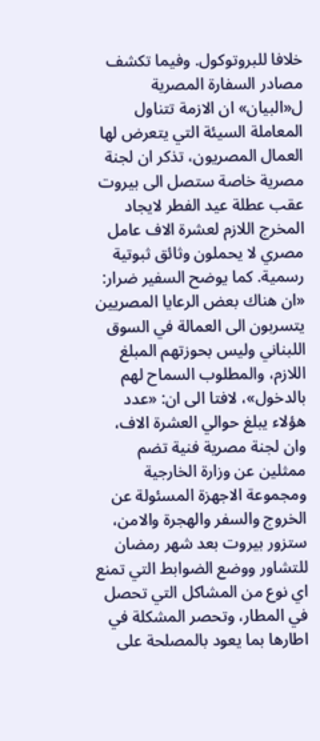خلافا للبروتوكول. وفيما تكشف مصادر السفارة المصرية ل«البيان» ان الازمة تتناول المعاملة السيئة التي يتعرض لها العمال المصريون، تذكر ان لجنة مصرية خاصة ستصل الى بيروت عقب عطلة عيد الفطر لايجاد المخرج اللازم لعشرة الاف عامل مصري لا يحملون وثائق ثبوتية رسمية. كما يوضح السفير ضرار: «ان هناك بعض الرعايا المصريين يتسربون الى العمالة في السوق اللبناني وليس بحوزتهم المبلغ اللازم، والمطلوب السماح لهم بالدخول»، لافتا الى ان: «عدد هؤلاء يبلغ حوالي العشرة الاف، وان لجنة مصرية فنية تضم ممثلين عن وزارة الخارجية ومجموعة الاجهزة المسئولة عن الخروج والسفر والهجرة والامن، ستزور بيروت بعد شهر رمضان للتشاور ووضع الضوابط التي تمنع اي نوع من المشاكل التي تحصل في المطار، وتحصر المشكلة في اطارها بما يعود بالمصلحة على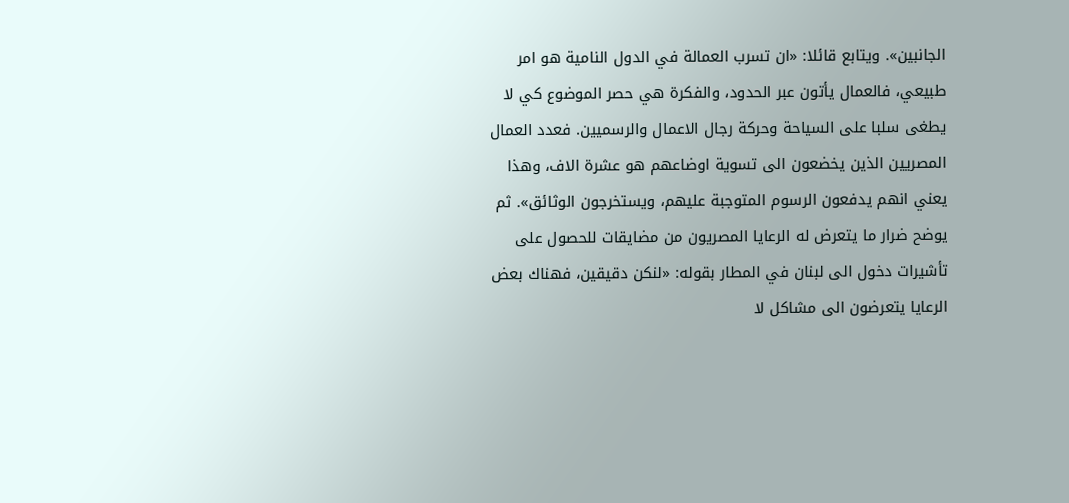الجانبين». ويتابع قائلا: «ان تسرب العمالة في الدول النامية هو امر طبيعي، فالعمال يأتون عبر الحدود، والفكرة هي حصر الموضوع كي لا يطغى سلبا على السياحة وحركة رجال الاعمال والرسميين. فعدد العمال المصريين الذين يخضعون الى تسوية اوضاعهم هو عشرة الاف، وهذا يعني انهم يدفعون الرسوم المتوجبة عليهم، ويستخرجون الوثائق». ثم يوضح ضرار ما يتعرض له الرعايا المصريون من مضايقات للحصول على تأشيرات دخول الى لبنان في المطار بقوله: «لنكن دقيقين، فهناك بعض الرعايا يتعرضون الى مشاكل لا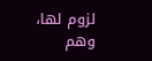لزوم لها، وهم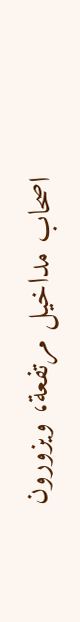اصحاب مداخيل مرتفعة، ويزورون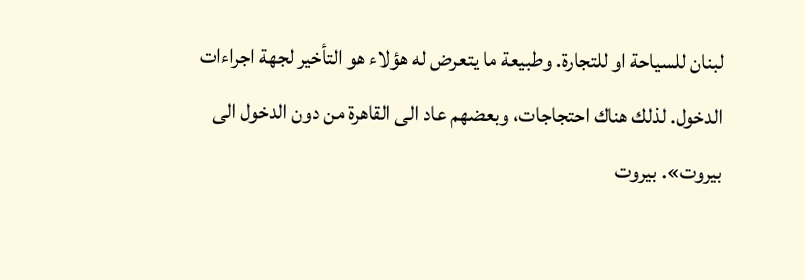لبنان للسياحة او للتجارة. وطبيعة ما يتعرض له هؤلاء هو التأخير لجهة اجراءات الدخول. لذلك هناك احتجاجات، وبعضهم عاد الى القاهرة من دون الدخول الى بيروت». بيروت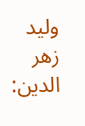وليد زهر الدين: